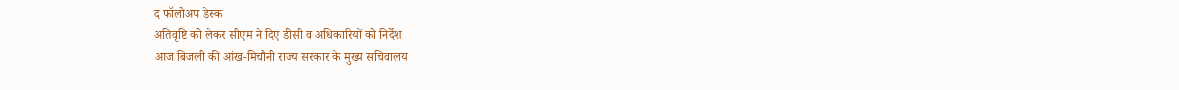द फॉलोअप डेस्क
अतिवृष्टि को लेकर सीएम ने दिए डीसी व अधिकारियों को निर्देश
आज बिजली की आंख-मिचौनी राज्य सरकार के मुख्य सचिवालय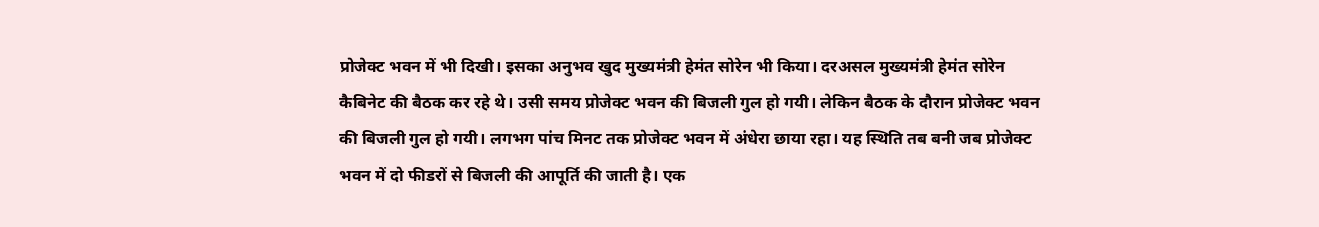प्रोजेक्ट भवन में भी दिखी। इसका अनुभव खुद मुख्यमंत्री हेमंत सोरेन भी किया। दरअसल मुख्यमंत्री हेमंत सोरेन कैबिनेट की बैठक कर रहे थे। उसी समय प्रोजेक्ट भवन की बिजली गुल हो गयी। लेकिन बैठक के दौरान प्रोजेक्ट भवन की बिजली गुल हो गयी। लगभग पांच मिनट तक प्रोजेक्ट भवन में अंधेरा छाया रहा। यह स्थिति तब बनी जब प्रोजेक्ट भवन में दो फीडरों से बिजली की आपूर्ति की जाती है। एक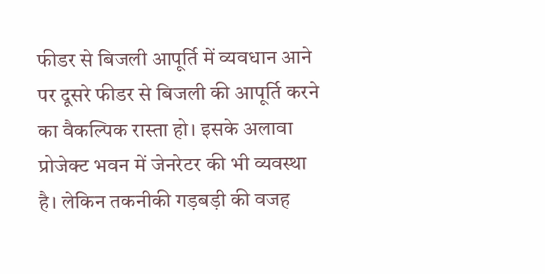फीडर से बिजली आपूर्ति में व्यवधान आने पर दूसरे फीडर से बिजली की आपूर्ति करने का वैकल्पिक रास्ता हो। इसके अलावा प्रोजेक्ट भवन में जेनरेटर की भी व्यवस्था है। लेकिन तकनीकी गड़बड़ी की वजह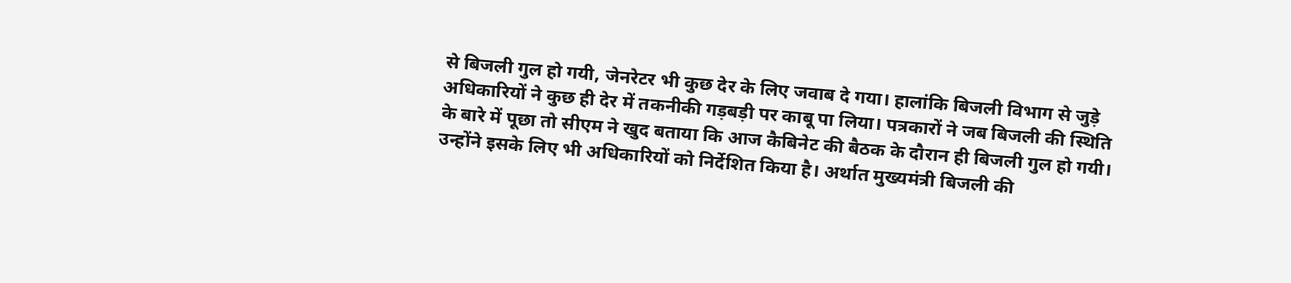से बिजली गुल हो गयी, जेनरेटर भी कुछ देर के लिए जवाब दे गया। हालांकि बिजली विभाग से जुड़े अधिकारियों ने कुछ ही देर में तकनीकी गड़बड़ी पर काबू पा लिया। पत्रकारों ने जब बिजली की स्थिति के बारे में पूछा तो सीएम ने खुद बताया कि आज कैबिनेट की बैठक के दौरान ही बिजली गुल हो गयी। उन्होंने इसके लिए भी अधिकारियों को निर्देशित किया है। अर्थात मुख्यमंत्री बिजली की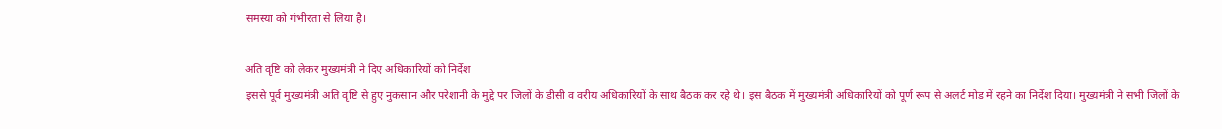समस्या को गंभीरता से लिया है।

अति वृष्टि को लेकर मुख्यमंत्री ने दिए अधिकारियों को निर्देश
इससे पूर्व मुख्यमंत्री अति वृष्टि से हुए नुकसान और परेशानी के मुद्दे पर जिलों के डीसी व वरीय अधिकारियों के साथ बैठक कर रहे थे। इस बैठक में मुख्यमंत्री अधिकारियों को पूर्ण रूप से अलर्ट मोड में रहने का निर्देश दिया। मुख्यमंत्री ने सभी जिलों के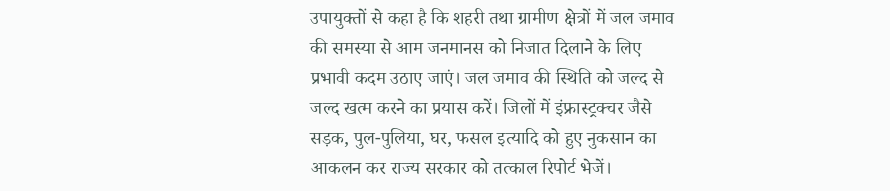उपायुक्तों से कहा है कि शहरी तथा ग्रामीण क्षेत्रों में जल जमाव की समस्या से आम जनमानस को निजात दिलाने के लिए प्रभावी कदम उठाए जाएं। जल जमाव की स्थिति को जल्द से जल्द खत्म करने का प्रयास करें। जिलों में इंफ्रास्ट्रक्चर जैसे सड़क, पुल-पुलिया, घर, फसल इत्यादि को हुए नुकसान का आकलन कर राज्य सरकार को तत्काल रिपोर्ट भेजें।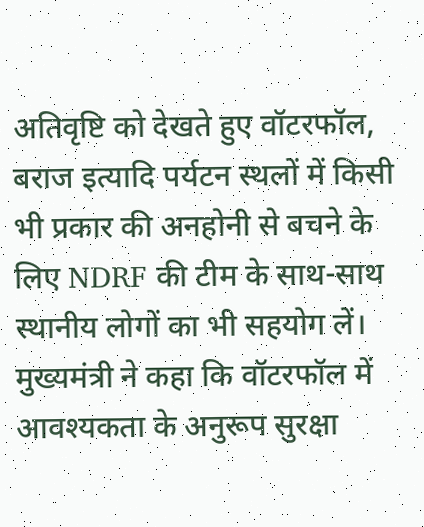अतिवृष्टि को देखते हुए वॉटरफॉल, बराज इत्यादि पर्यटन स्थलों में किसी भी प्रकार की अनहोनी से बचने के लिए NDRF की टीम के साथ-साथ स्थानीय लोगों का भी सहयोग लें। मुख्यमंत्री ने कहा कि वॉटरफॉल में आवश्यकता के अनुरूप सुरक्षा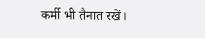कर्मी भी तैनात रखें।